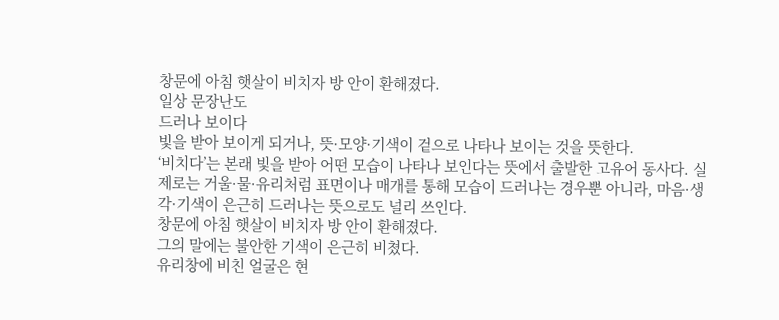창문에 아침 햇살이 비치자 방 안이 환해졌다.
일상 문장난도
드러나 보이다
빛을 받아 보이게 되거나, 뜻·모양·기색이 겉으로 나타나 보이는 것을 뜻한다.
‘비치다’는 본래 빛을 받아 어떤 모습이 나타나 보인다는 뜻에서 출발한 고유어 동사다. 실제로는 거울·물·유리처럼 표면이나 매개를 통해 모습이 드러나는 경우뿐 아니라, 마음·생각·기색이 은근히 드러나는 뜻으로도 널리 쓰인다.
창문에 아침 햇살이 비치자 방 안이 환해졌다.
그의 말에는 불안한 기색이 은근히 비쳤다.
유리창에 비친 얼굴은 현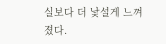실보다 더 낯설게 느껴졌다.